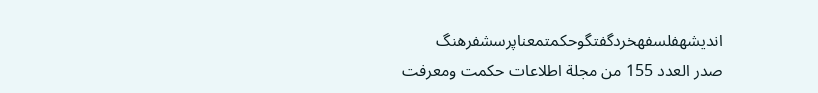اندیشهفلسفهخردگفتگوحکمتمعناپرسشفرهنگ
صدر العدد 155 من مجلة اطلاعات حكمت ومعرفت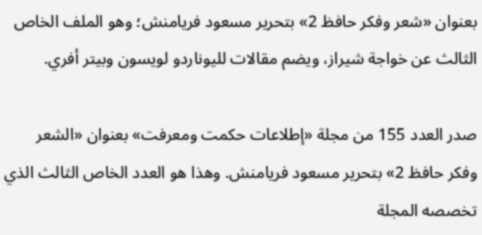بعنوان «شعر وفكر حافظ 2» بتحرير مسعود فريامنش؛ وهو الملف الخاص الثالث عن خواجة شيراز، ويضم مقالات لليوناردو لويسون وبيتر أفري.

صدر العدد 155 من مجلة «إطلاعات حكمت ومعرفت» بعنوان «الشعر وفكر حافظ 2» بتحرير مسعود فريامنش. وهذا هو العدد الخاص الثالث الذي تخصصه المجلة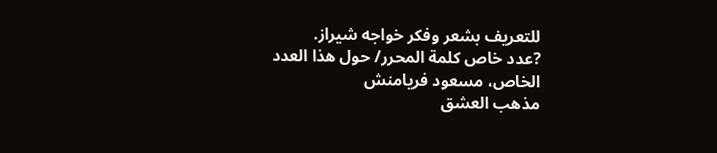للتعريف بشعر وفكر خواجه شيراز.
?عدد خاص كلمة المحرر/ حول هذا العدد الخاص، مسعود فريامنش
مذهب العشق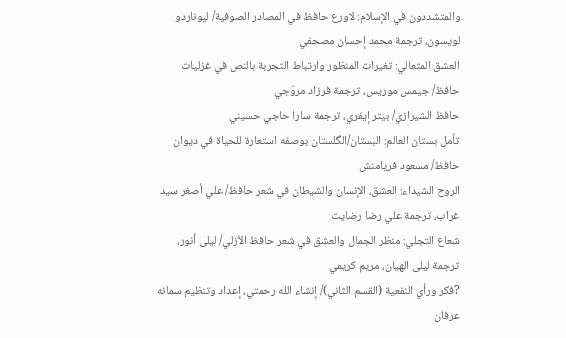والمتشددون في الإسلام: لاورع حافظ في المصادر الصوفية/ ليوناردو لويسون، ترجمة محمد إحسان مصحفي
العشق المتعالي: تغيرات المنظور وارتباط التجربة بالنص في غزليات حافظ/ جيمس موريس، ترجمة فرزاد مروّجي
حافظ الشيرازي/ بيتر إيفري، ترجمة سارا حاجي حسيني
تأمل بستان العالم: البستان/الگلستان بوصفه استعارة للحياة في ديوان حافظ/ مسعود فريامنش
الروح الشيداء: العشق، الإنسان والشيطان في شعر حافظ/ علي أصغر سيد غراب، ترجمة علي رضا رضايت
شعاع التجلي: منظر الجمال والعشق في شعر حافظ الأزلي/ ليلى أنور، ترجمة ليلى الهيان، مريم كريمي
?فكر ورأي النفعية (القسم الثاني)/ إنشاء الله رحمتي، إعداد وتنظيم سمانه عرفان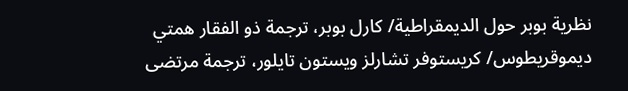نظرية بوبر حول الديمقراطية/ كارل بوبر، ترجمة ذو الفقار همتي ديموقريطوس/ كريستوفر تشارلز ويستون تايلور، ترجمة مرتضى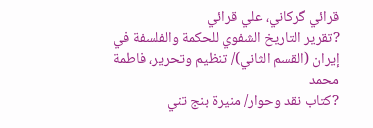قرائي گركاني، علي قرائي
?تقرير التاريخ الشفوي للحكمة والفلسفة في إيران (القسم الثاني)/ تنظيم وتحرير، فاطمة محمد
?كتاب نقد وحوار/ منيرة بنج تني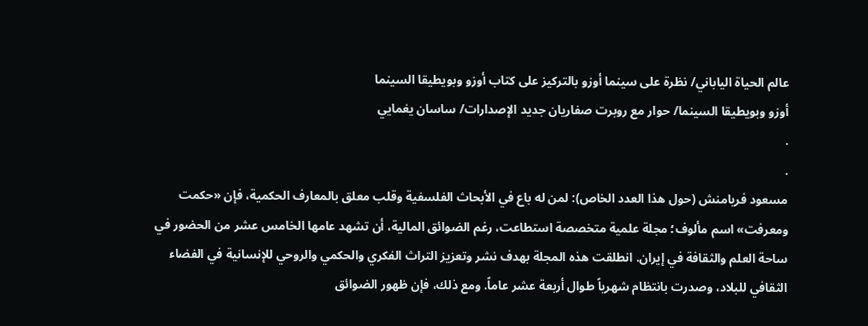عالم الحياة الياباني/ نظرة على سينما أوزو بالتركيز على كتاب أوزو وبويطيقا السينما
أوزو وبويطيقا السينما/ حوار مع روبرت صفاريان جديد الإصدارات/ ساسان يغمايي
.
.
مسعود فريامنش (حول هذا العدد الخاص): لمن له باع في الأبحاث الفلسفية وقلب معلق بالمعارف الحكمية، فإن «حكمت ومعرفت» اسم مألوف؛ مجلة علمية متخصصة استطاعت، رغم الضوائق المالية، أن تشهد عامها الخامس عشر من الحضور في ساحة العلم والثقافة في إيران. انطلقت هذه المجلة بهدف نشر وتعزيز التراث الفكري والحكمي والروحي للإنسانية في الفضاء الثقافي للبلاد، وصدرت بانتظام شهرياً طوال أربعة عشر عاماً. ومع ذلك، فإن ظهور الضوائق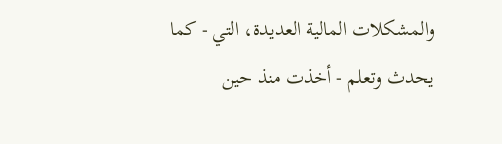والمشكلات المالية العديدة، التي - كما يحدث وتعلم - أخذت منذ حين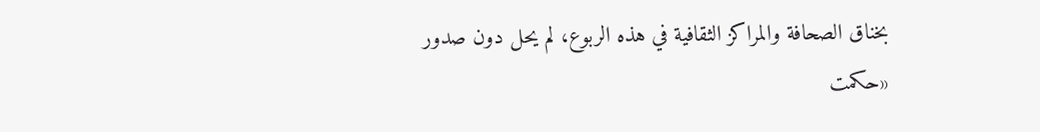بخناق الصحافة والمراكز الثقافية في هذه الربوع، لم يحل دون صدور «حكمت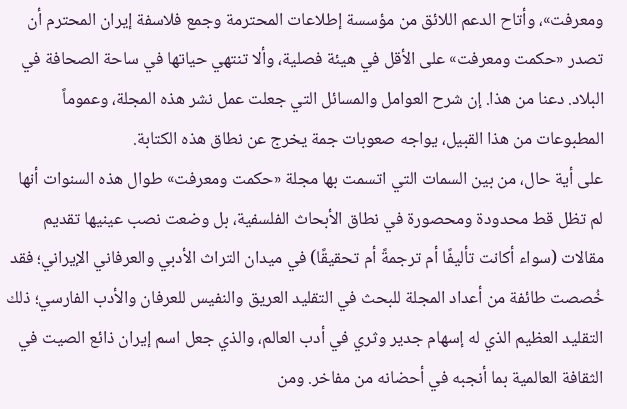ومعرفت»، وأتاح الدعم اللائق من مؤسسة إطلاعات المحترمة وجمع فلاسفة إيران المحترم أن تصدر «حكمت ومعرفت» على الأقل في هيئة فصلية، وألا تنتهي حياتها في ساحة الصحافة في البلاد. دعنا من هذا. إن شرح العوامل والمسائل التي جعلت عمل نشر هذه المجلة، وعموماً المطبوعات من هذا القبيل، يواجه صعوبات جمة يخرج عن نطاق هذه الكتابة.
على أية حال، من بين السمات التي اتسمت بها مجلة «حكمت ومعرفت» طوال هذه السنوات أنها لم تظل قط محدودة ومحصورة في نطاق الأبحاث الفلسفية، بل وضعت نصب عينيها تقديم مقالات (سواء أكانت تأليفًا أم ترجمةً أم تحقيقًا) في ميدان التراث الأدبي والعرفاني الإيراني؛ فقد خُصصت طائفة من أعداد المجلة للبحث في التقليد العريق والنفيس للعرفان والأدب الفارسي؛ ذلك التقليد العظيم الذي له إسهام جدير وثري في أدب العالم، والذي جعل اسم إيران ذائع الصيت في الثقافة العالمية بما أنجبه في أحضانه من مفاخر. ومن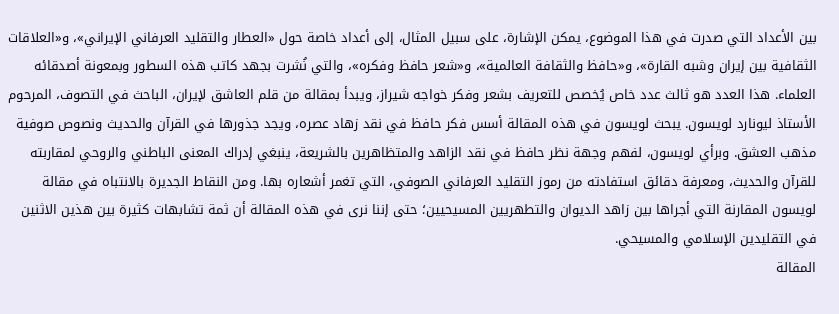بين الأعداد التي صدرت في هذا الموضوع، يمكن الإشارة، على سبيل المثال، إلى أعداد خاصة حول «العطار والتقليد العرفاني الإيراني»، و«العلاقات الثقافية بين إيران وشبه القارة»، و«حافظ والثقافة العالمية»، و«شعر حافظ وفكره»، والتي نُشرت بجهد كاتب هذه السطور وبمعونة أصدقائه العلماء. هذا العدد هو ثالث عدد خاص يُخصص للتعريف بشعر وفكر خواجه شيراز، ويبدأ بمقالة من قلم العاشق لإيران، الباحث في التصوف، المرحوم الأستاذ ليونارد لويسون. يبحث لويسون في هذه المقالة أسس فكر حافظ في نقد زهاد عصره، ويجد جذورها في القرآن والحديث ونصوص صوفية مذهب العشق. وبرأي لويسون، لفهم وجهة نظر حافظ في نقد الزاهد والمتظاهرين بالشريعة، ينبغي إدراك المعنى الباطني والروحي لمقاربته للقرآن والحديث، ومعرفة دقائق استفادته من رموز التقليد العرفاني الصوفي، التي تغمر أشعاره بها. ومن النقاط الجديرة بالانتباه في مقالة لويسون المقارنة التي أجراها بين زاهد الديوان والتطهريين المسيحيين؛ حتى إننا نرى في هذه المقالة أن ثمة تشابهات كثيرة بين هذين الاثنين في التقليدين الإسلامي والمسيحي.
المقالة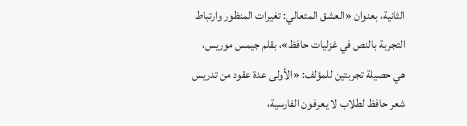الثانية، بعنوان «العشق المتعالي: تغيرات المنظور وارتباط التجربة بالنص في غزليات حافظ»، بقلم جيمس موريس، هي حصيلة تجربتين للمؤلف: «الأولى عدة عقود من تدريس شعر حافظ لطلاب لا يعرفون الفارسية،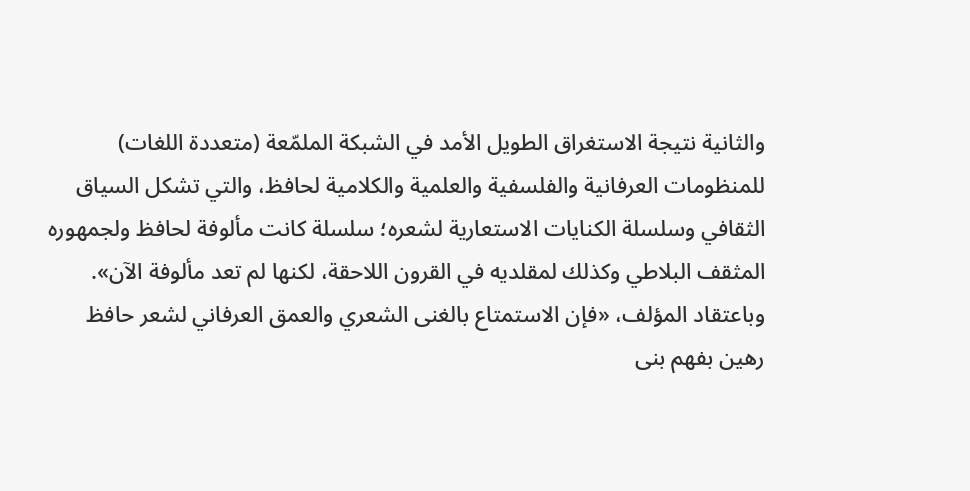والثانية نتيجة الاستغراق الطويل الأمد في الشبكة الملمّعة (متعددة اللغات) للمنظومات العرفانية والفلسفية والعلمية والكلامية لحافظ، والتي تشكل السياق الثقافي وسلسلة الكنايات الاستعارية لشعره؛ سلسلة كانت مألوفة لحافظ ولجمهوره المثقف البلاطي وكذلك لمقلديه في القرون اللاحقة، لكنها لم تعد مألوفة الآن». وباعتقاد المؤلف، «فإن الاستمتاع بالغنى الشعري والعمق العرفاني لشعر حافظ رهين بفهم بنى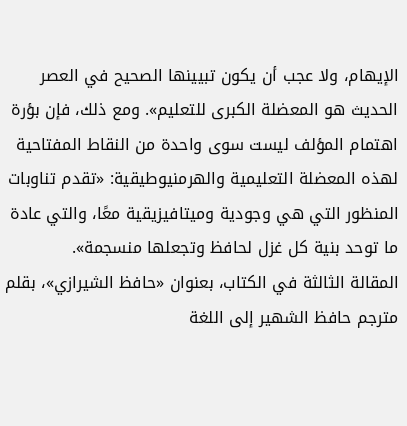الإيهام، ولا عجب أن يكون تبيينها الصحيح في العصر الحديث هو المعضلة الكبرى للتعليم». ومع ذلك، فإن بؤرة اهتمام المؤلف ليست سوى واحدة من النقاط المفتاحية لهذه المعضلة التعليمية والهرمنيوطيقية: «تقدم تناوبات المنظور التي هي وجودية وميتافيزيقية معًا، والتي عادة ما توحد بنية كل غزل لحافظ وتجعلها منسجمة».
المقالة الثالثة في الكتاب، بعنوان «حافظ الشيرازي»، بقلم مترجم حافظ الشهير إلى اللغة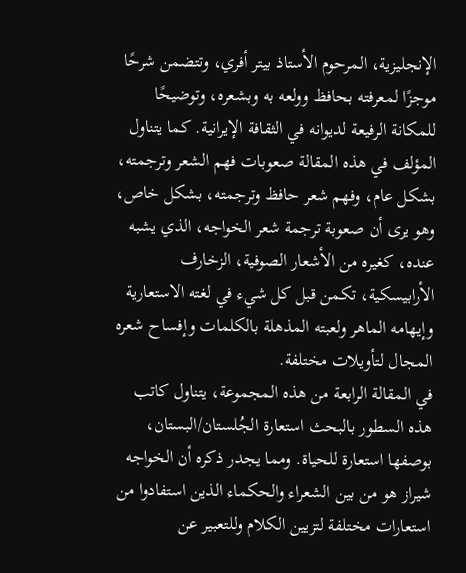الإنجليزية، المرحوم الأستاذ بيتر أفري، وتتضمن شرحًا موجزًا لمعرفته بحافظ وولعه به وبشعره، وتوضيحًا للمكانة الرفيعة لديوانه في الثقافة الإيرانية. كما يتناول المؤلف في هذه المقالة صعوبات فهم الشعر وترجمته، بشكل عام، وفهم شعر حافظ وترجمته، بشكل خاص، وهو يرى أن صعوبة ترجمة شعر الخواجه، الذي يشبه عنده، كغيره من الأشعار الصوفية، الزخارف الأرابيسكية، تكمن قبل كل شيء في لغته الاستعارية وإيهامه الماهر ولعبته المذهلة بالكلمات وإفساح شعره المجال لتأويلات مختلفة.
في المقالة الرابعة من هذه المجموعة، يتناول كاتب هذه السطور بالبحث استعارة الجُلستان/البستان، بوصفها استعارة للحياة. ومما يجدر ذكره أن الخواجه شيراز هو من بين الشعراء والحكماء الذين استفادوا من استعارات مختلفة لتزيين الكلام وللتعبير عن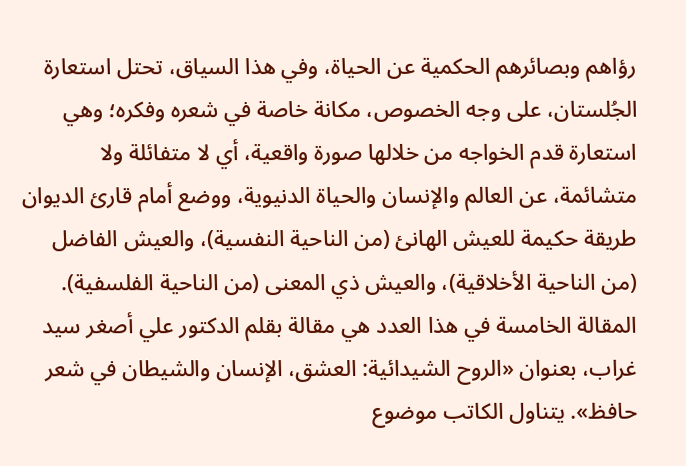رؤاهم وبصائرهم الحكمية عن الحياة، وفي هذا السياق، تحتل استعارة الجُلستان، على وجه الخصوص، مكانة خاصة في شعره وفكره؛ وهي استعارة قدم الخواجه من خلالها صورة واقعية، أي لا متفائلة ولا متشائمة، عن العالم والإنسان والحياة الدنيوية، ووضع أمام قارئ الديوان طريقة حكيمة للعيش الهانئ (من الناحية النفسية)، والعيش الفاضل (من الناحية الأخلاقية)، والعيش ذي المعنى (من الناحية الفلسفية).
المقالة الخامسة في هذا العدد هي مقالة بقلم الدكتور علي أصغر سيد غراب، بعنوان «الروح الشيدائية: العشق، الإنسان والشيطان في شعر حافظ». يتناول الكاتب موضوع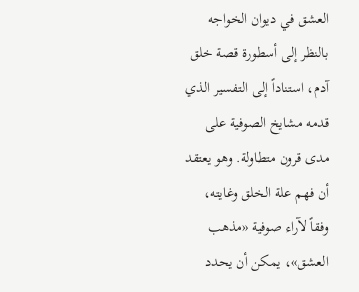العشق في ديوان الخواجه بالنظر إلى أسطورة قصة خلق آدم، استناداً إلى التفسير الذي قدمه مشايخ الصوفية على مدى قرون متطاولة. وهو يعتقد أن فهم علة الخلق وغايته، وفقاً لآراء صوفية «مذهب العشق»، يمكن أن يحدد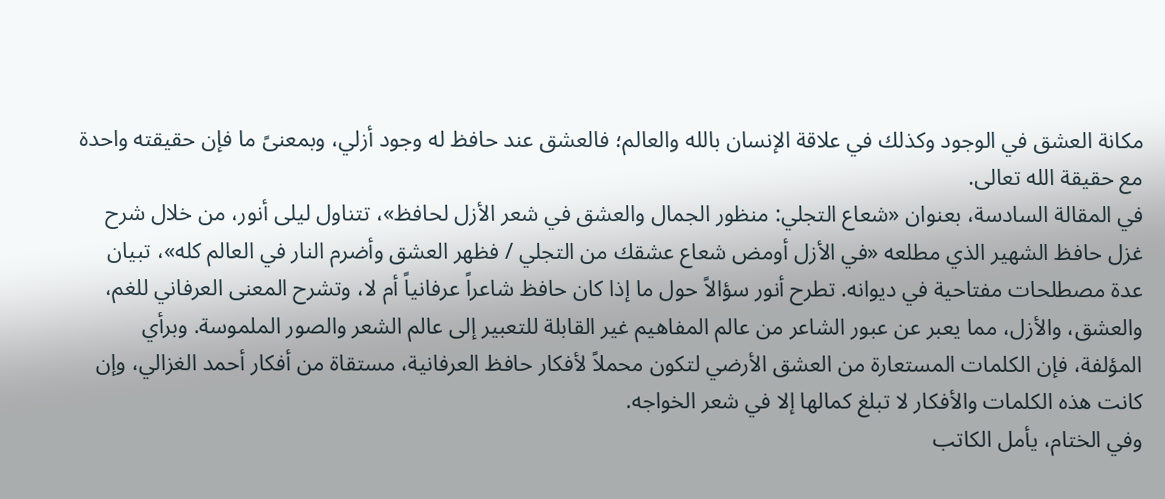مكانة العشق في الوجود وكذلك في علاقة الإنسان بالله والعالم؛ فالعشق عند حافظ له وجود أزلي، وبمعنىً ما فإن حقيقته واحدة مع حقيقة الله تعالى.
في المقالة السادسة، بعنوان «شعاع التجلي: منظور الجمال والعشق في شعر الأزل لحافظ»، تتناول ليلى أنور، من خلال شرح غزل حافظ الشهير الذي مطلعه «في الأزل أومض شعاع عشقك من التجلي / فظهر العشق وأضرم النار في العالم كله»، تبيان عدة مصطلحات مفتاحية في ديوانه. تطرح أنور سؤالاً حول ما إذا كان حافظ شاعراً عرفانياً أم لا، وتشرح المعنى العرفاني للغم، والعشق، والأزل، مما يعبر عن عبور الشاعر من عالم المفاهيم غير القابلة للتعبير إلى عالم الشعر والصور الملموسة. وبرأي المؤلفة، فإن الكلمات المستعارة من العشق الأرضي لتكون محملاً لأفكار حافظ العرفانية، مستقاة من أفكار أحمد الغزالي، وإن كانت هذه الكلمات والأفكار لا تبلغ كمالها إلا في شعر الخواجه.
وفي الختام، يأمل الكاتب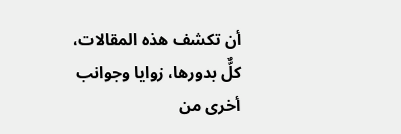أن تكشف هذه المقالات، كلٌّ بدورها، زوايا وجوانب أخرى من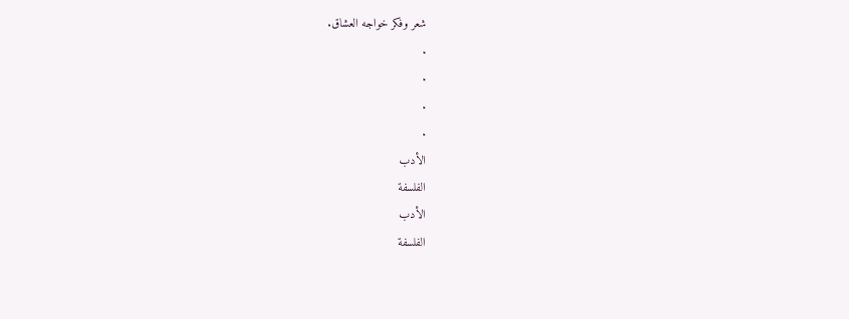شعر وفكر خواجه العشاق.
.
.
.
.
الأدب
الفلسفة
الأدب
الفلسفة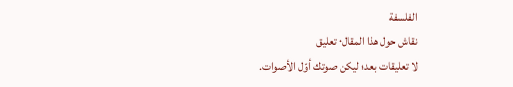الفلسفة
نقاش حول هذا المقال٠ تعليق
لا تعليقات بعد؛ ليكن صوتك أوّل الأصوات.